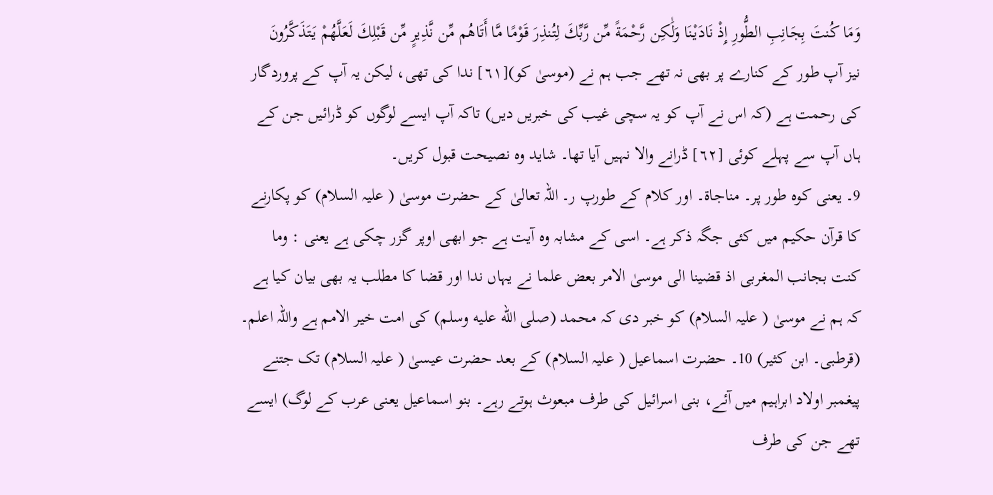وَمَا كُنتَ بِجَانِبِ الطُّورِ إِذْ نَادَيْنَا وَلَٰكِن رَّحْمَةً مِّن رَّبِّكَ لِتُنذِرَ قَوْمًا مَّا أَتَاهُم مِّن نَّذِيرٍ مِّن قَبْلِكَ لَعَلَّهُمْ يَتَذَكَّرُونَ
نیز آپ طور کے کنارے پر بھی نہ تھے جب ہم نے (موسیٰ کو)[٦١] ندا کی تھی، لیکن یہ آپ کے پروردگار کی رحمت ہے (کہ اس نے آپ کو یہ سچی غیب کی خبریں دیں) تاکہ آپ ایسے لوگوں کو ڈرائیں جن کے ہاں آپ سے پہلے کوئی [٦٢] ڈرانے والا نہیں آیا تھا۔ شاید وہ نصیحت قبول کریں۔
9۔ یعنی کوہ طور پر۔ مناجاۃ۔ اور کلام کے طورپ ر۔ اللہ تعالیٰ کے حضرت موسیٰ ( علیہ السلام) کو پکارنے کا قرآن حکیم میں کئی جگہ ذکر ہے۔ اسی کے مشابہ وہ آیت ہے جو ابھی اوپر گزر چکی ہے یعنی : وما کنت بجانب المغربی اذ قضینا الی موسیٰ الامر بعض علما نے یہاں ندا اور قضا کا مطلب یہ بھی بیان کیا ہے کہ ہم نے موسیٰ ( علیہ السلام) کو خبر دی کہ محمد (صلى الله عليه وسلم) کی امت خیر الامم ہے واللہ اعلم۔ (قرطبی۔ ابن کثیر) 10۔ حضرت اسماعیل ( علیہ السلام) کے بعد حضرت عیسیٰ ( علیہ السلام) تک جتنے پیغمبر اولاد ابراہیم میں آئے، بنی اسرائیل کی طرف مبعوث ہوتے رہے۔ بنو اسماعیل یعنی عرب کے لوگ) ایسے تھے جن کی طرف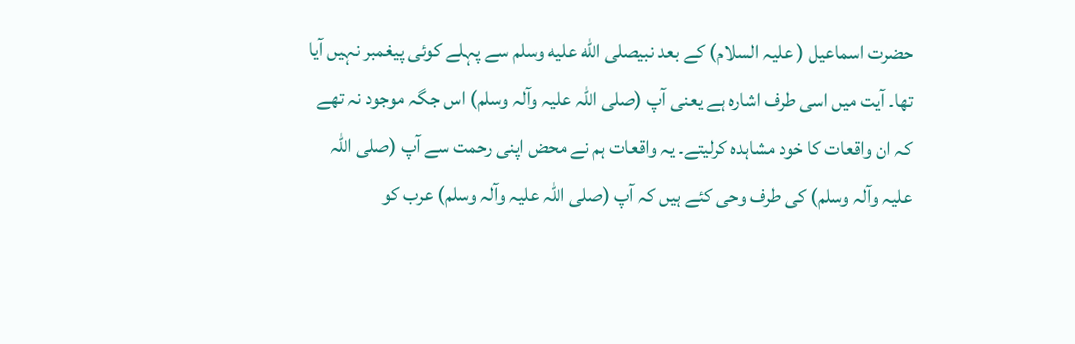حضرت اسماعیل ( علیہ السلام) کے بعد نبیصلى الله عليه وسلم سے پہلے کوئی پیغمبر نہیں آیا تھا۔ آیت میں اسی طرف اشارہ ہے یعنی آپ (صلی اللہ علیہ وآلہ وسلم) اس جگہ موجود نہ تھے کہ ان واقعات کا خود مشاہدہ کرلیتے۔ یہ واقعات ہم نے محض اپنی رحمت سے آپ (صلی اللہ علیہ وآلہ وسلم) کی طرف وحی کئے ہیں کہ آپ (صلی اللہ علیہ وآلہ وسلم) عرب کو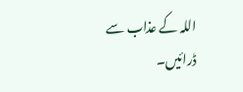اللہ کے عذاب سے ڈرائیں۔